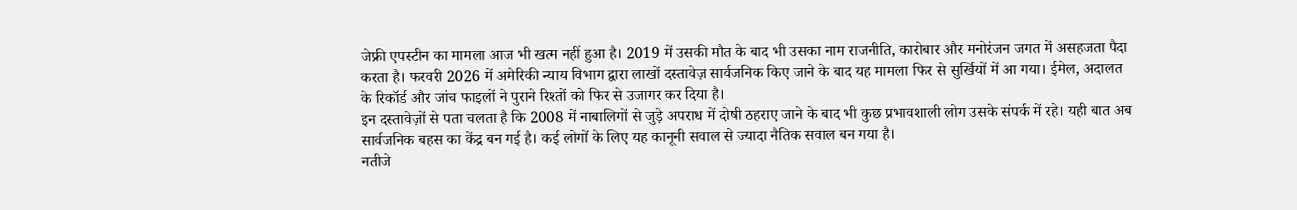जेफ्री एपस्टीन का मामला आज भी खत्म नहीं हुआ है। 2019 में उसकी मौत के बाद भी उसका नाम राजनीति, कारोबार और मनोरंजन जगत में असहजता पैदा करता है। फरवरी 2026 में अमेरिकी न्याय विभाग द्वारा लाखों दस्तावेज़ सार्वजनिक किए जाने के बाद यह मामला फिर से सुर्खियों में आ गया। ईमेल, अदालत के रिकॉर्ड और जांच फाइलों ने पुराने रिश्तों को फिर से उजागर कर दिया है।
इन दस्तावेज़ों से पता चलता है कि 2008 में नाबालिगों से जुड़े अपराध में दोषी ठहराए जाने के बाद भी कुछ प्रभावशाली लोग उसके संपर्क में रहे। यही बात अब सार्वजनिक बहस का केंद्र बन गई है। कई लोगों के लिए यह कानूनी सवाल से ज्यादा नैतिक सवाल बन गया है।
नतीजे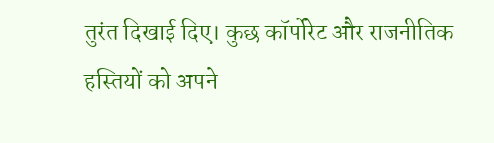तुरंत दिखाई दिए। कुछ कॉर्पोरेट और राजनीतिक हस्तियों को अपने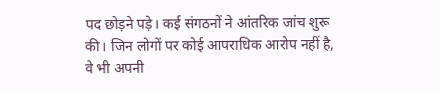पद छोड़ने पड़े। कई संगठनों ने आंतरिक जांच शुरू की। जिन लोगों पर कोई आपराधिक आरोप नहीं है, वे भी अपनी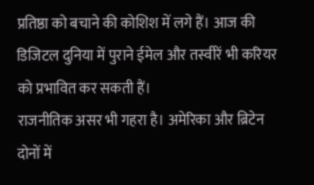प्रतिष्ठा को बचाने की कोशिश में लगे हैं। आज की डिजिटल दुनिया में पुराने ईमेल और तस्वीरें भी करियर को प्रभावित कर सकती हैं।
राजनीतिक असर भी गहरा है। अमेरिका और ब्रिटेन दोनों में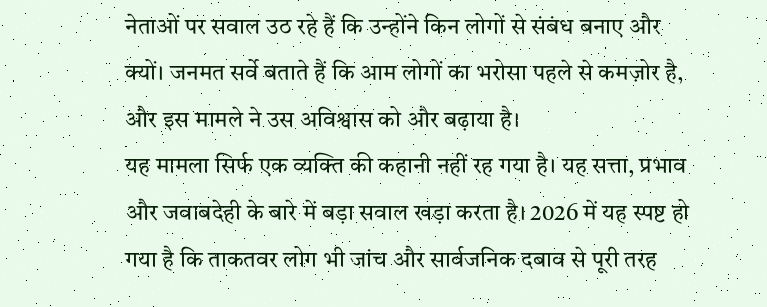नेताओं पर सवाल उठ रहे हैं कि उन्होंने किन लोगों से संबंध बनाए और क्यों। जनमत सर्वे बताते हैं कि आम लोगों का भरोसा पहले से कमज़ोर है, और इस मामले ने उस अविश्वास को और बढ़ाया है।
यह मामला सिर्फ एक व्यक्ति की कहानी नहीं रह गया है। यह सत्ता, प्रभाव और जवाबदेही के बारे में बड़ा सवाल खड़ा करता है। 2026 में यह स्पष्ट हो गया है कि ताकतवर लोग भी जांच और सार्वजनिक दबाव से पूरी तरह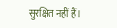सुरक्षित नहीं हैं।